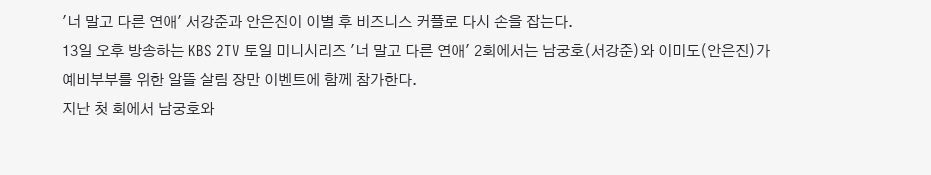'너 말고 다른 연애' 서강준과 안은진이 이별 후 비즈니스 커플로 다시 손을 잡는다.
13일 오후 방송하는 KBS 2TV 토일 미니시리즈 '너 말고 다른 연애' 2회에서는 남궁호(서강준)와 이미도(안은진)가 예비부부를 위한 알뜰 살림 장만 이벤트에 함께 참가한다.
지난 첫 회에서 남궁호와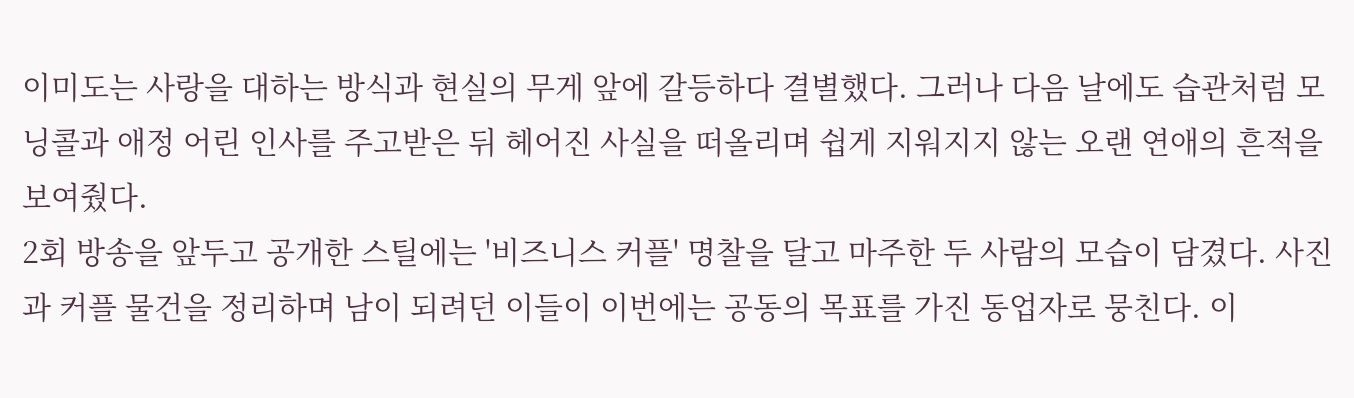이미도는 사랑을 대하는 방식과 현실의 무게 앞에 갈등하다 결별했다. 그러나 다음 날에도 습관처럼 모닝콜과 애정 어린 인사를 주고받은 뒤 헤어진 사실을 떠올리며 쉽게 지워지지 않는 오랜 연애의 흔적을 보여줬다.
2회 방송을 앞두고 공개한 스틸에는 '비즈니스 커플' 명찰을 달고 마주한 두 사람의 모습이 담겼다. 사진과 커플 물건을 정리하며 남이 되려던 이들이 이번에는 공동의 목표를 가진 동업자로 뭉친다. 이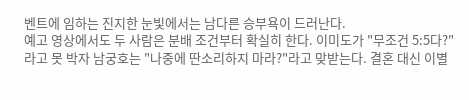벤트에 임하는 진지한 눈빛에서는 남다른 승부욕이 드러난다.
예고 영상에서도 두 사람은 분배 조건부터 확실히 한다. 이미도가 "무조건 5:5다?"라고 못 박자 남궁호는 "나중에 딴소리하지 마라?"라고 맞받는다. 결혼 대신 이별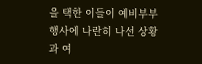을 택한 이들이 예비부부 행사에 나란히 나선 상황과 여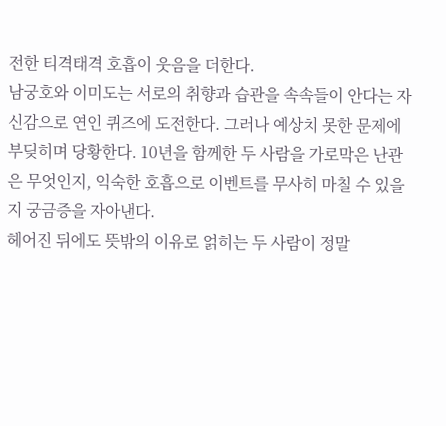전한 티격태격 호흡이 웃음을 더한다.
남궁호와 이미도는 서로의 취향과 습관을 속속들이 안다는 자신감으로 연인 퀴즈에 도전한다. 그러나 예상치 못한 문제에 부딪히며 당황한다. 10년을 함께한 두 사람을 가로막은 난관은 무엇인지, 익숙한 호흡으로 이벤트를 무사히 마칠 수 있을지 궁금증을 자아낸다.
헤어진 뒤에도 뜻밖의 이유로 얽히는 두 사람이 정말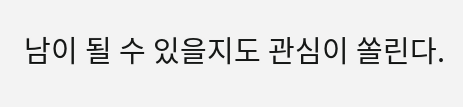남이 될 수 있을지도 관심이 쏠린다.